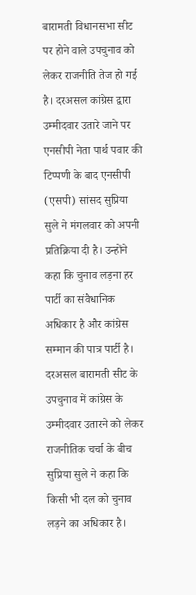बारामती विधानसभा सीट पर होने वाले उपचुनाव को लेकर राजनीति तेज हो गई है। दरअसल कांग्रेस द्वारा उम्मीदवार उतारे जाने पर एनसीपी नेता पार्थ पवार की टिप्पणी के बाद एनसीपी (एसपी) सांसद सुप्रिया सुले ने मंगलवार को अपनी प्रतिक्रिया दी है। उन्होंने कहा कि चुनाव लड़ना हर पार्टी का संवैधानिक अधिकार है और कांग्रेस सम्मान की पात्र पार्टी है। दरअसल बारामती सीट के उपचुनाव में कांग्रेस के उम्मीदवार उतारने को लेकर राजनीतिक चर्चा के बीच सुप्रिया सुले ने कहा कि किसी भी दल को चुनाव लड़ने का अधिकार है।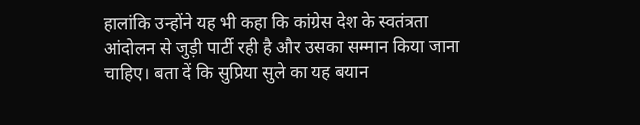हालांकि उन्होंने यह भी कहा कि कांग्रेस देश के स्वतंत्रता आंदोलन से जुड़ी पार्टी रही है और उसका सम्मान किया जाना चाहिए। बता दें कि सुप्रिया सुले का यह बयान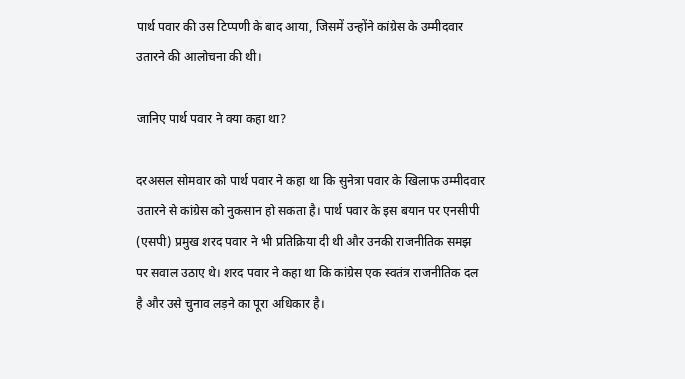पार्थ पवार की उस टिप्पणी के बाद आया, जिसमें उन्होंने कांग्रेस के उम्मीदवार उतारने की आलोचना की थी।

जानिए पार्थ पवार ने क्या कहा था?

दरअसल सोमवार को पार्थ पवार ने कहा था कि सुनेत्रा पवार के खिलाफ उम्मीदवार उतारने से कांग्रेस को नुकसान हो सकता है। पार्थ पवार के इस बयान पर एनसीपी (एसपी) प्रमुख शरद पवार ने भी प्रतिक्रिया दी थी और उनकी राजनीतिक समझ पर सवाल उठाए थे। शरद पवार ने कहा था कि कांग्रेस एक स्वतंत्र राजनीतिक दल है और उसे चुनाव लड़ने का पूरा अधिकार है।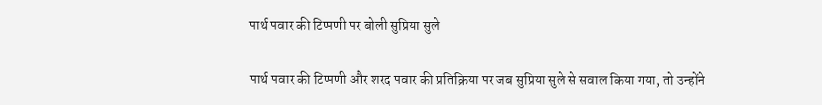पार्थ पवार की टिप्पणी पर बोली सुप्रिया सुले

पार्थ पवार की टिप्पणी और शरद पवार की प्रतिक्रिया पर जब सुप्रिया सुले से सवाल किया गया, तो उन्होंने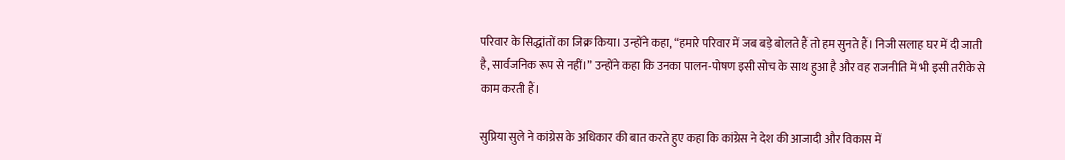परिवार के सिद्धांतों का जिक्र किया। उन्होंने कहा, “हमारे परिवार में जब बड़े बोलते हैं तो हम सुनते हैं। निजी सलाह घर में दी जाती है, सार्वजनिक रूप से नहीं।” उन्होंने कहा कि उनका पालन-पोषण इसी सोच के साथ हुआ है और वह राजनीति में भी इसी तरीके से काम करती हैं।

सुप्रिया सुले ने कांग्रेस के अधिकार की बात करते हुए कहा कि कांग्रेस ने देश की आजादी और विकास में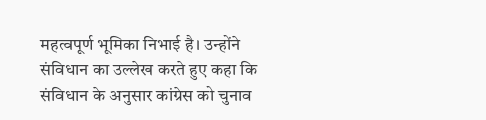महत्वपूर्ण भूमिका निभाई है। उन्होंने संविधान का उल्लेख करते हुए कहा कि संविधान के अनुसार कांग्रेस को चुनाव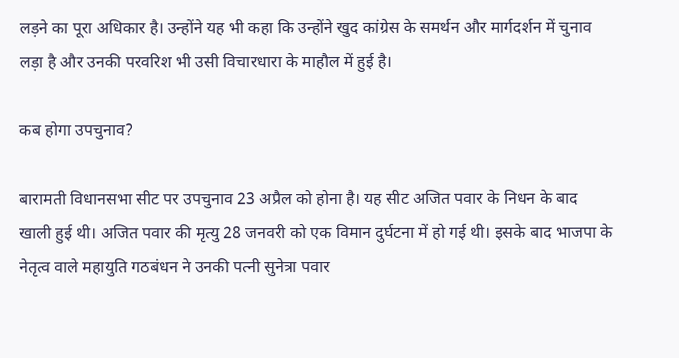लड़ने का पूरा अधिकार है। उन्होंने यह भी कहा कि उन्होंने खुद कांग्रेस के समर्थन और मार्गदर्शन में चुनाव लड़ा है और उनकी परवरिश भी उसी विचारधारा के माहौल में हुई है।

कब होगा उपचुनाव?

बारामती विधानसभा सीट पर उपचुनाव 23 अप्रैल को होना है। यह सीट अजित पवार के निधन के बाद खाली हुई थी। अजित पवार की मृत्यु 28 जनवरी को एक विमान दुर्घटना में हो गई थी। इसके बाद भाजपा के नेतृत्व वाले महायुति गठबंधन ने उनकी पत्नी सुनेत्रा पवार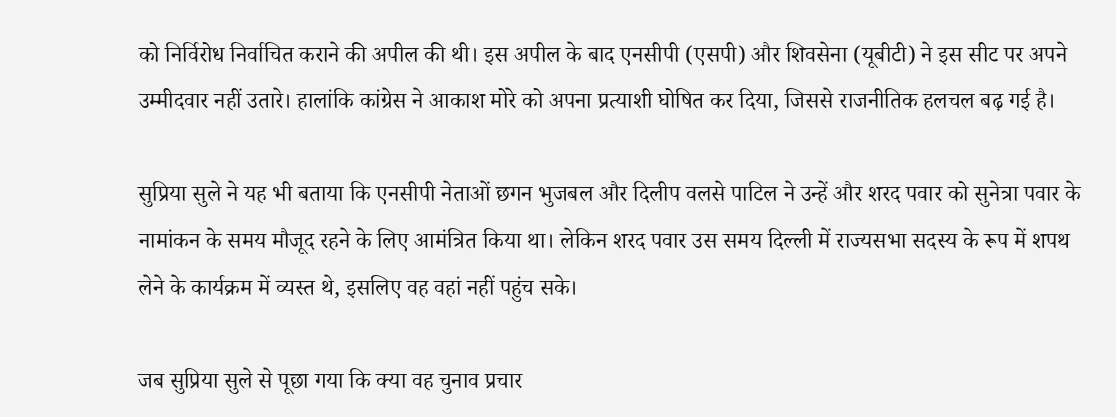को निर्विरोध निर्वाचित कराने की अपील की थी। इस अपील के बाद एनसीपी (एसपी) और शिवसेना (यूबीटी) ने इस सीट पर अपने उम्मीदवार नहीं उतारे। हालांकि कांग्रेस ने आकाश मोरे को अपना प्रत्याशी घोषित कर दिया, जिससे राजनीतिक हलचल बढ़ गई है।

सुप्रिया सुले ने यह भी बताया कि एनसीपी नेताओं छगन भुजबल और दिलीप वलसे पाटिल ने उन्हें और शरद पवार को सुनेत्रा पवार के नामांकन के समय मौजूद रहने के लिए आमंत्रित किया था। लेकिन शरद पवार उस समय दिल्ली में राज्यसभा सदस्य के रूप में शपथ लेने के कार्यक्रम में व्यस्त थे, इसलिए वह वहां नहीं पहुंच सके।

जब सुप्रिया सुले से पूछा गया कि क्या वह चुनाव प्रचार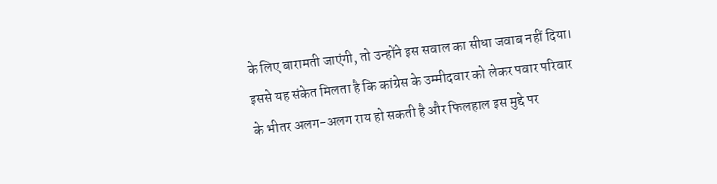के लिए बारामती जाएंगी, तो उन्होंने इस सवाल का सीधा जवाब नहीं दिया। इससे यह संकेत मिलता है कि कांग्रेस के उम्मीदवार को लेकर पवार परिवार के भीतर अलग-अलग राय हो सकती है और फिलहाल इस मुद्दे पर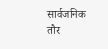सार्वजनिक तौर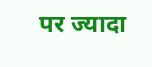पर ज्यादा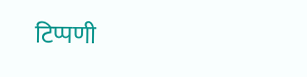टिप्पणी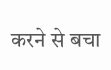करने से बचा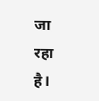जा रहा है।